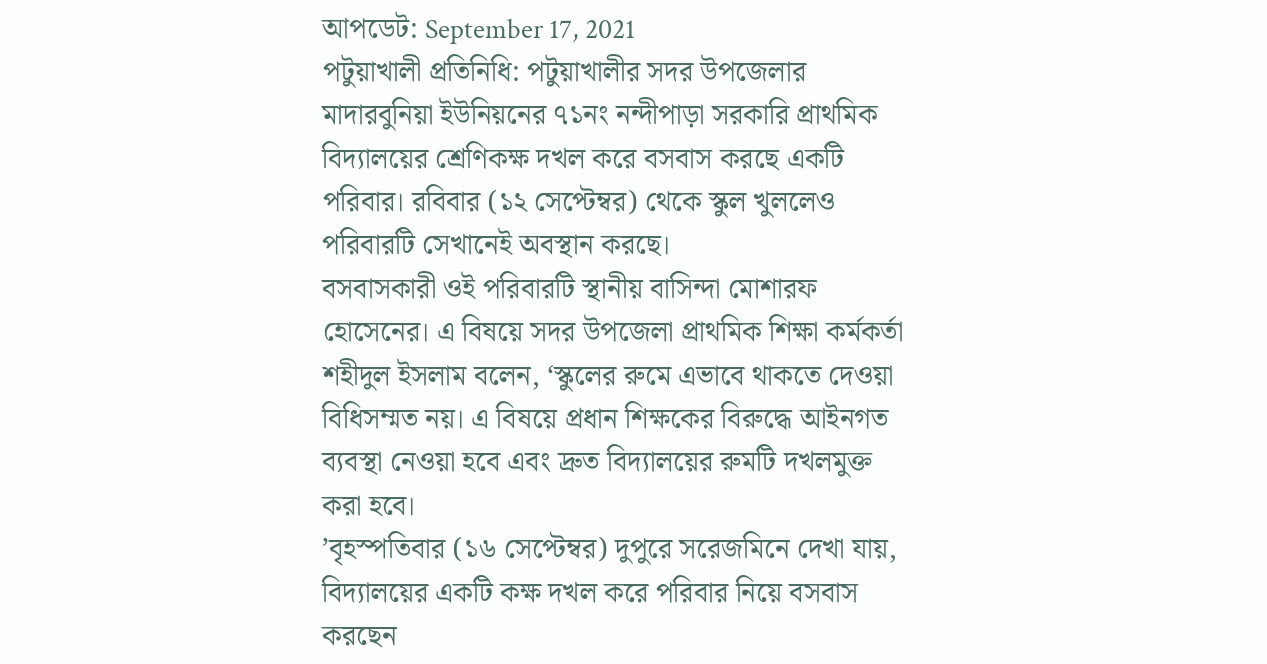আপডেট: September 17, 2021
পটুয়াখালী প্রতিনিধি: পটুয়াখালীর সদর উপজেলার মাদারবুনিয়া ইউনিয়নের ৭১নং নন্দীপাড়া সরকারি প্রাথমিক বিদ্যালয়ের শ্রেণিকক্ষ দখল করে বসবাস করছে একটি পরিবার। রবিবার (১২ সেপ্টেম্বর) থেকে স্কুল খুললেও পরিবারটি সেখানেই অবস্থান করছে।
বসবাসকারী ওই পরিবারটি স্থানীয় বাসিন্দা মোশারফ হোসেনের। এ বিষয়ে সদর উপজেলা প্রাথমিক শিক্ষা কর্মকর্তা শহীদুল ইসলাম বলেন, ‘স্কুলের রুমে এভাবে থাকতে দেওয়া বিধিসম্মত নয়। এ বিষয়ে প্রধান শিক্ষকের বিরুদ্ধে আইনগত ব্যবস্থা নেওয়া হবে এবং দ্রুত বিদ্যালয়ের রুমটি দখলমুক্ত করা হবে।
’বৃহস্পতিবার (১৬ সেপ্টেম্বর) দুপুরে সরেজমিনে দেখা যায়, বিদ্যালয়ের একটি কক্ষ দখল করে পরিবার নিয়ে বসবাস করছেন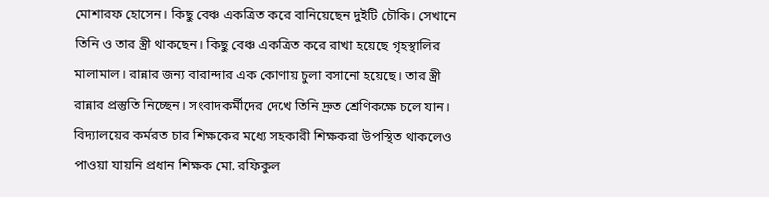মোশারফ হোসেন। কিছু বেঞ্চ একত্রিত করে বানিয়েছেন দুইটি চৌকি। সেখানে তিনি ও তার স্ত্রী থাকছেন। কিছু বেঞ্চ একত্রিত করে রাখা হয়েছে গৃহস্থালির মালামাল। রান্নার জন্য বারান্দার এক কোণায় চুলা বসানো হয়েছে। তার স্ত্রী রান্নার প্রস্তুতি নিচ্ছেন। সংবাদকর্মীদের দেখে তিনি দ্রুত শ্রেণিকক্ষে চলে যান।
বিদ্যালয়ের কর্মরত চার শিক্ষকের মধ্যে সহকারী শিক্ষকরা উপস্থিত থাকলেও পাওয়া যায়নি প্রধান শিক্ষক মো. রফিকুল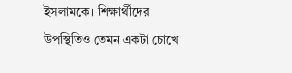ইসলামকে। শিক্ষার্থীদের উপস্থিতিও তেমন একটা চোখে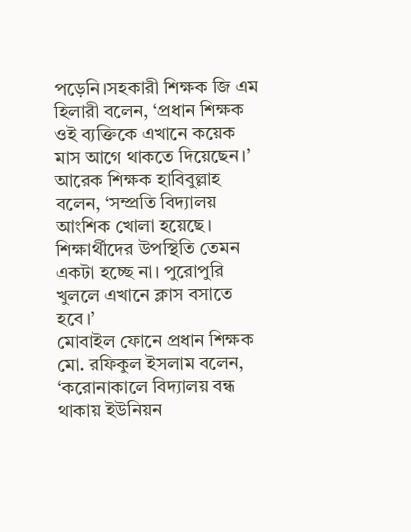পড়েনি।সহকারী শিক্ষক জি এম হিলারী বলেন, ‘প্রধান শিক্ষক ওই ব্যক্তিকে এখানে কয়েক মাস আগে থাকতে দিয়েছেন।’
আরেক শিক্ষক হাবিবুল্লাহ বলেন, ‘সম্প্রতি বিদ্যালয় আংশিক খোলা হয়েছে। শিক্ষার্থীদের উপস্থিতি তেমন একটা হচ্ছে না। পুরোপুরি খুললে এখানে ক্লাস বসাতে হবে।’
মোবাইল ফোনে প্রধান শিক্ষক মো. রফিকুল ইসলাম বলেন, ‘করোনাকালে বিদ্যালয় বন্ধ থাকায় ইউনিয়ন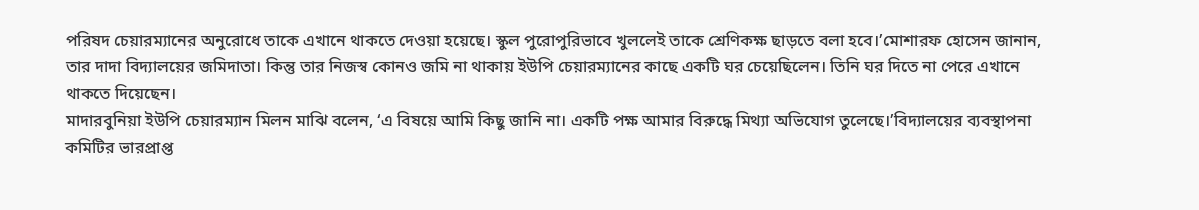পরিষদ চেয়ারম্যানের অনুরোধে তাকে এখানে থাকতে দেওয়া হয়েছে। স্কুল পুরোপুরিভাবে খুললেই তাকে শ্রেণিকক্ষ ছাড়তে বলা হবে।’মোশারফ হোসেন জানান, তার দাদা বিদ্যালয়ের জমিদাতা। কিন্তু তার নিজস্ব কোনও জমি না থাকায় ইউপি চেয়ারম্যানের কাছে একটি ঘর চেয়েছিলেন। তিনি ঘর দিতে না পেরে এখানে থাকতে দিয়েছেন।
মাদারবুনিয়া ইউপি চেয়ারম্যান মিলন মাঝি বলেন, ‘এ বিষয়ে আমি কিছু জানি না। একটি পক্ষ আমার বিরুদ্ধে মিথ্যা অভিযোগ তুলেছে।’বিদ্যালয়ের ব্যবস্থাপনা কমিটির ভারপ্রাপ্ত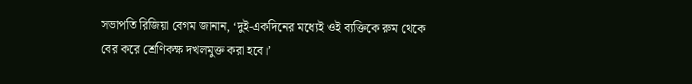সভাপতি রিজিয়া বেগম জানান, ‘দুই-একদিনের মধ্যেই ওই ব্যক্তিকে রুম থেকে বের করে শ্রেণিকক্ষ দখলমুক্ত করা হবে।’